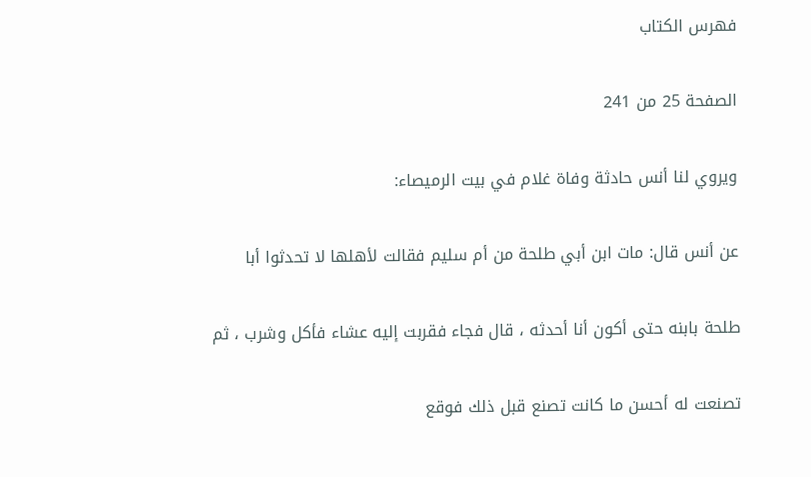فهرس الكتاب

الصفحة 25 من 241

ويروي لنا أنس حادثة وفاة غلام في بيت الرميصاء:

عن أنس قال: مات ابن أبي طلحة من أم سليم فقالت لأهلها لا تحدثوا أبا

طلحة بابنه حتى أكون أنا أحدثه ، قال فجاء فقربت إليه عشاء فأكل وشرب ، ثم

تصنعت له أحسن ما كانت تصنع قبل ذلك فوقع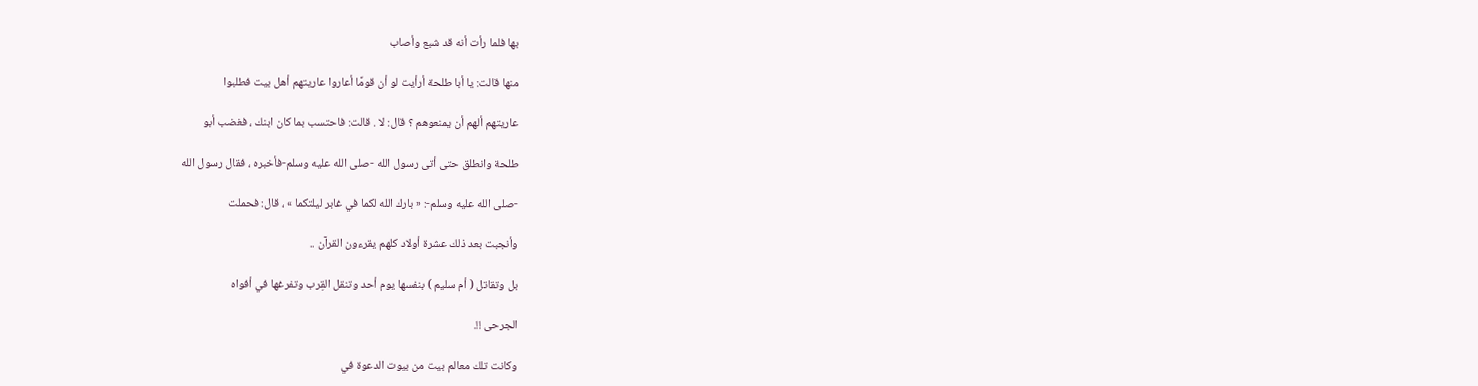بها فلما رأت أنه قد شبع وأصاب

منها قالت: يا أبا طلحة أرأيت لو أن قومًا أعاروا عاريتهم أهل بيت فطلبوا

عاريتهم ألهم أن يمنعوهم ؟ قال: لا . قالت: فاحتسب بما كان ابنك ، فغضب أبو

طلحة وانطلق حتى أتى رسول الله -صلى الله عليه وسلم-فأخبره ، فقال رسول الله

-صلى الله عليه وسلم-: « بارك الله لكما في غابر ليلتكما » ، قال: فحملت

وأنجبت بعد ذلك عشرة أولاد كلهم يقرءون القرآن ..

بل وتقاتل ( أم سليم ) بنفسها يوم أحد وتنقل القِرب وتفرغها في أفواه

الجرحى !!.

وكانت تلك معالم بيت من بيوت الدعوة في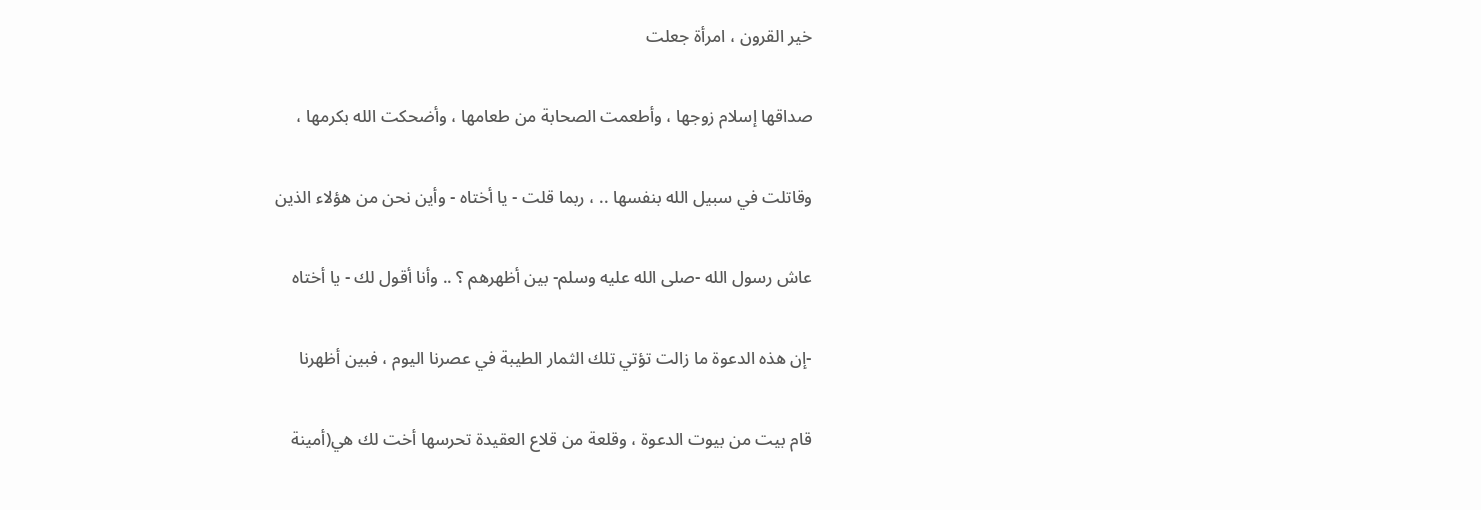خير القرون ، امرأة جعلت

صداقها إسلام زوجها ، وأطعمت الصحابة من طعامها ، وأضحكت الله بكرمها ،

وقاتلت في سبيل الله بنفسها .. ، ربما قلت - يا أختاه - وأين نحن من هؤلاء الذين

عاش رسول الله -صلى الله عليه وسلم- بين أظهرهم ؟ .. وأنا أقول لك - يا أختاه

-إن هذه الدعوة ما زالت تؤتي تلك الثمار الطيبة في عصرنا اليوم ، فبين أظهرنا

قام بيت من بيوت الدعوة ، وقلعة من قلاع العقيدة تحرسها أخت لك هي(أمينة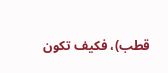قطب)، فكيف تكون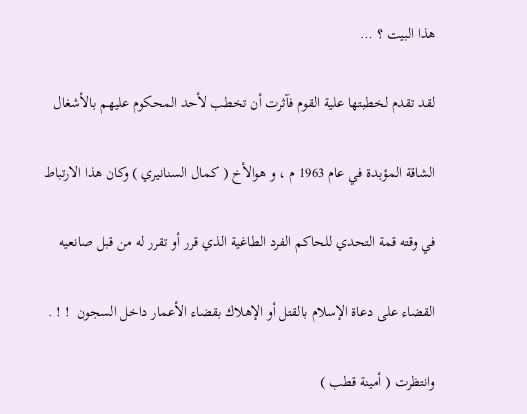هذا البيت ؟ …

لقد تقدم لخطبتها علية القوم فآثرت أن تخطب لأحد المحكوم عليهم بالأشغال

الشاقة المؤبدة في عام 1963 م ، و هوالأخ ( كمال السنانيري ) وكان هذا الارتباط

في وقته قمة التحدي للحاكم الفرد الطاغية الذي قرر أو تقرر له من قبل صانعيه

القضاء على دعاة الإسلام بالقتل أو الإهلاك بقضاء الأعمار داخل السجون ‍‍‍‍‍‍‍‍ ! ! .

وانتظرت ( أمينة قطب )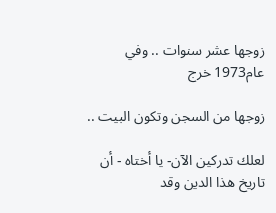زوجها عشر سنوات .. وفي عام1973 خرج

زوجها من السجن وتكون البيت ..

لعلك تدركين الآن- يا أختاه - أن تاريخ هذا الدين وقد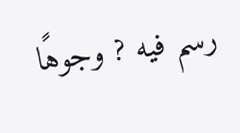رسم فيه ? وجوهًا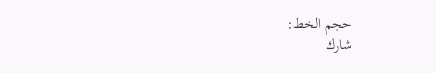حجم الخط:
شارك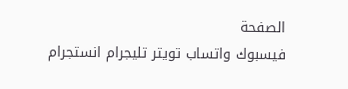الصفحة
فيسبوك واتساب تويتر تليجرام انستجرام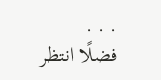. . .
فضلًا انتظر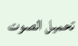تحميل الصوت